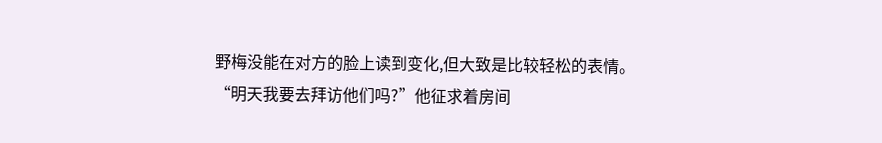野梅没能在对方的脸上读到变化,但大致是比较轻松的表情。
“明天我要去拜访他们吗?”他征求着房间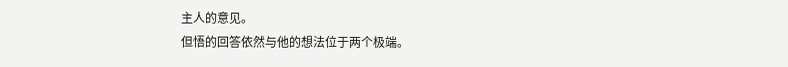主人的意见。
但悟的回答依然与他的想法位于两个极端。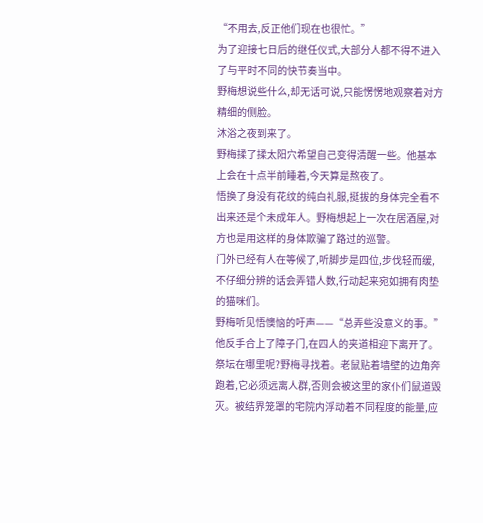“不用去,反正他们现在也很忙。”
为了迎接七日后的继任仪式,大部分人都不得不进入了与平时不同的快节奏当中。
野梅想说些什么,却无话可说,只能愣愣地观察着对方精细的侧脸。
沐浴之夜到来了。
野梅揉了揉太阳穴希望自己变得清醒一些。他基本上会在十点半前睡着,今天算是熬夜了。
悟换了身没有花纹的纯白礼服,挺拔的身体完全看不出来还是个未成年人。野梅想起上一次在居酒屋,对方也是用这样的身体欺骗了路过的巡警。
门外已经有人在等候了,听脚步是四位,步伐轻而缓,不仔细分辨的话会弄错人数,行动起来宛如拥有肉垫的猫咪们。
野梅听见悟懊恼的吁声——“总弄些没意义的事。”他反手合上了障子门,在四人的夹道相迎下离开了。
祭坛在哪里呢?野梅寻找着。老鼠贴着墙壁的边角奔跑着,它必须远离人群,否则会被这里的家仆们鼠道毁灭。被结界笼罩的宅院内浮动着不同程度的能量,应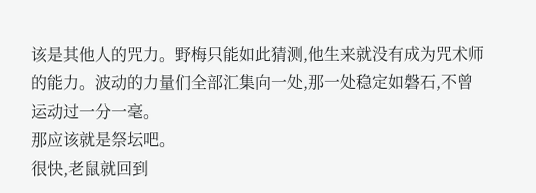该是其他人的咒力。野梅只能如此猜测,他生来就没有成为咒术师的能力。波动的力量们全部汇集向一处,那一处稳定如磐石,不曾运动过一分一毫。
那应该就是祭坛吧。
很快,老鼠就回到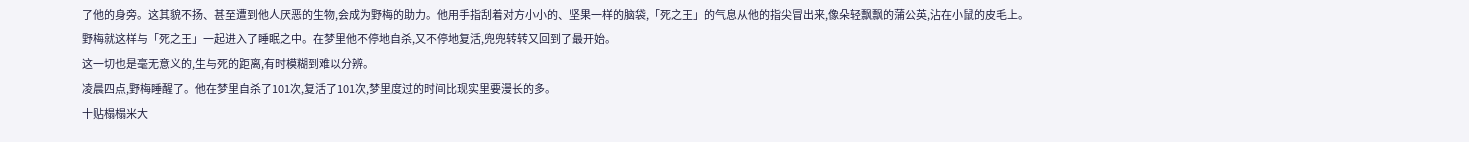了他的身旁。这其貌不扬、甚至遭到他人厌恶的生物,会成为野梅的助力。他用手指刮着对方小小的、坚果一样的脑袋,「死之王」的气息从他的指尖冒出来,像朵轻飘飘的蒲公英,沾在小鼠的皮毛上。
野梅就这样与「死之王」一起进入了睡眠之中。在梦里他不停地自杀,又不停地复活,兜兜转转又回到了最开始。
这一切也是毫无意义的,生与死的距离,有时模糊到难以分辨。
凌晨四点,野梅睡醒了。他在梦里自杀了101次,复活了101次,梦里度过的时间比现实里要漫长的多。
十贴榻榻米大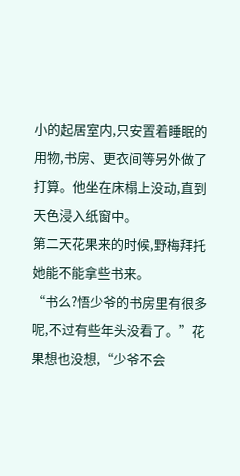小的起居室内,只安置着睡眠的用物,书房、更衣间等另外做了打算。他坐在床榻上没动,直到天色浸入纸窗中。
第二天花果来的时候,野梅拜托她能不能拿些书来。
“书么?悟少爷的书房里有很多呢,不过有些年头没看了。”花果想也没想,“少爷不会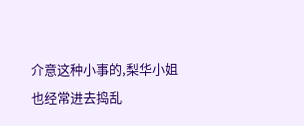介意这种小事的,梨华小姐也经常进去捣乱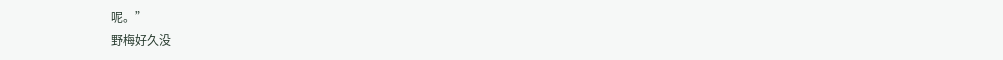呢。”
野梅好久没